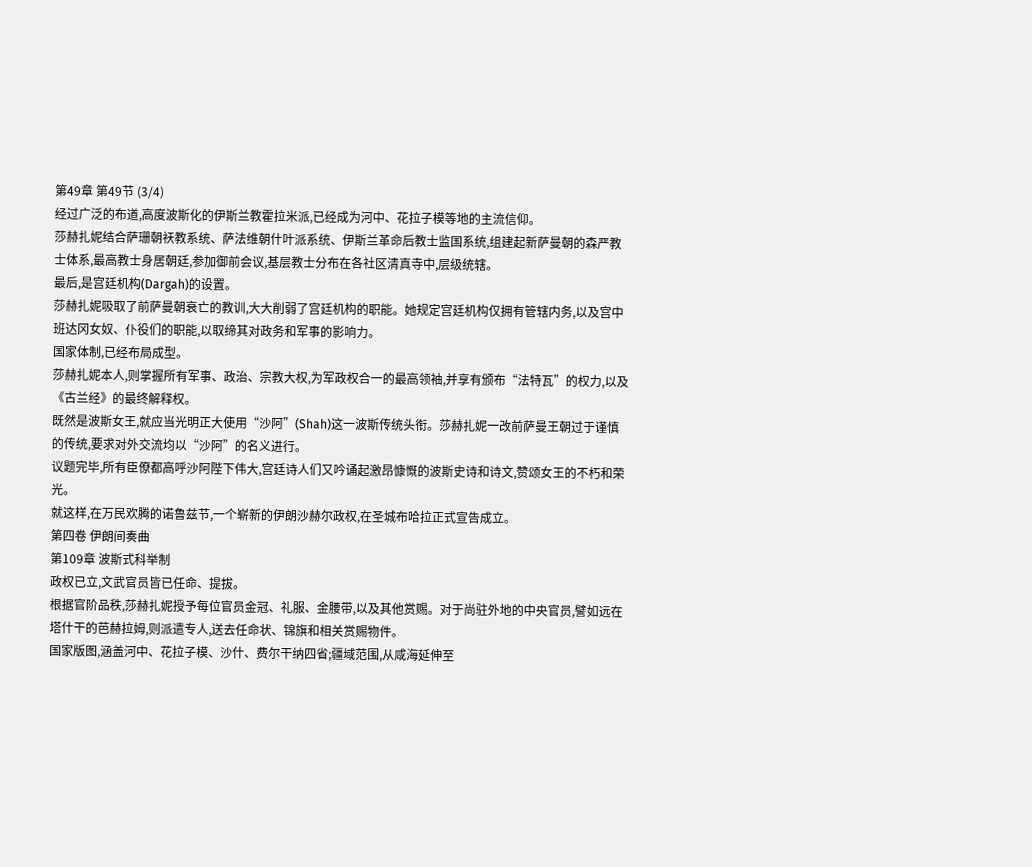第49章 第49节 (3/4)
经过广泛的布道,高度波斯化的伊斯兰教霍拉米派,已经成为河中、花拉子模等地的主流信仰。
莎赫扎妮结合萨珊朝祆教系统、萨法维朝什叶派系统、伊斯兰革命后教士监国系统,组建起新萨曼朝的森严教士体系,最高教士身居朝廷,参加御前会议,基层教士分布在各社区清真寺中,层级统辖。
最后,是宫廷机构(Dargah)的设置。
莎赫扎妮吸取了前萨曼朝衰亡的教训,大大削弱了宫廷机构的职能。她规定宫廷机构仅拥有管辖内务,以及宫中班达冈女奴、仆役们的职能,以取缔其对政务和军事的影响力。
国家体制,已经布局成型。
莎赫扎妮本人,则掌握所有军事、政治、宗教大权,为军政权合一的最高领袖,并享有颁布“法特瓦”的权力,以及《古兰经》的最终解释权。
既然是波斯女王,就应当光明正大使用“沙阿”(Shah)这一波斯传统头衔。莎赫扎妮一改前萨曼王朝过于谨慎的传统,要求对外交流均以“沙阿”的名义进行。
议题完毕,所有臣僚都高呼沙阿陛下伟大,宫廷诗人们又吟诵起激昂慷慨的波斯史诗和诗文,赞颂女王的不朽和荣光。
就这样,在万民欢腾的诺鲁兹节,一个崭新的伊朗沙赫尔政权,在圣城布哈拉正式宣告成立。
第四卷 伊朗间奏曲
第109章 波斯式科举制
政权已立,文武官员皆已任命、提拔。
根据官阶品秩,莎赫扎妮授予每位官员金冠、礼服、金腰带,以及其他赏赐。对于尚驻外地的中央官员,譬如远在塔什干的芭赫拉姆,则派遣专人,送去任命状、锦旗和相关赏赐物件。
国家版图,涵盖河中、花拉子模、沙什、费尔干纳四省;疆域范围,从咸海延伸至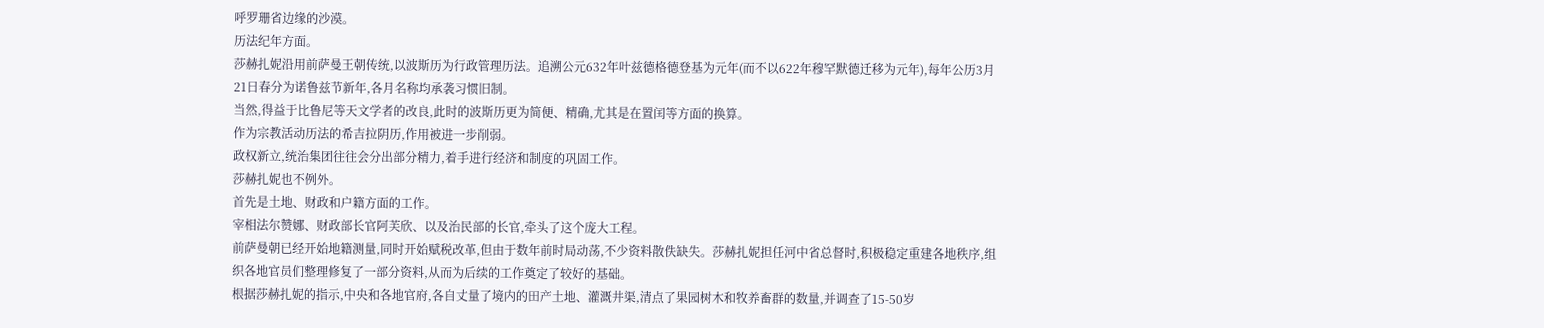呼罗珊省边缘的沙漠。
历法纪年方面。
莎赫扎妮沿用前萨曼王朝传统,以波斯历为行政管理历法。追溯公元632年叶兹德格德登基为元年(而不以622年穆罕默德迁移为元年),每年公历3月21日春分为诺鲁兹节新年,各月名称均承袭习惯旧制。
当然,得益于比鲁尼等天文学者的改良,此时的波斯历更为简便、精确,尤其是在置闰等方面的换算。
作为宗教活动历法的希吉拉阴历,作用被进一步削弱。
政权新立,统治集团往往会分出部分精力,着手进行经济和制度的巩固工作。
莎赫扎妮也不例外。
首先是土地、财政和户籍方面的工作。
宰相法尔赞娜、财政部长官阿芙欣、以及治民部的长官,牵头了这个庞大工程。
前萨曼朝已经开始地籍测量,同时开始赋税改革,但由于数年前时局动荡,不少资料散佚缺失。莎赫扎妮担任河中省总督时,积极稳定重建各地秩序,组织各地官员们整理修复了一部分资料,从而为后续的工作奠定了较好的基础。
根据莎赫扎妮的指示,中央和各地官府,各自丈量了境内的田产土地、灌溉井渠,清点了果园树木和牧养畜群的数量,并调查了15-50岁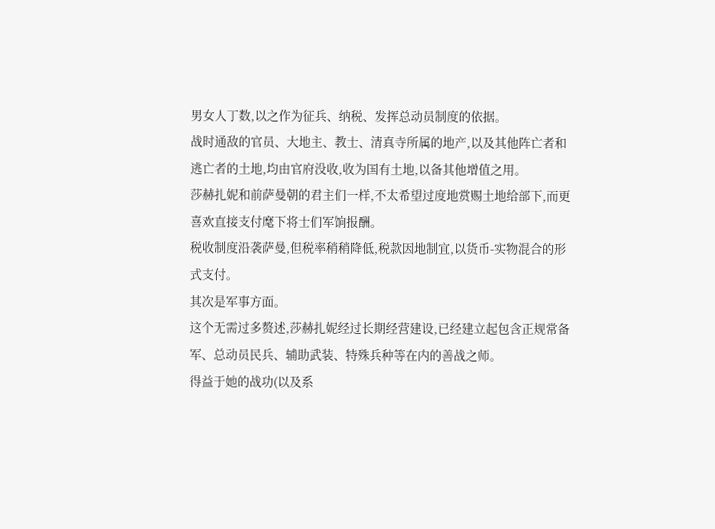男女人丁数,以之作为征兵、纳税、发挥总动员制度的依据。
战时通敌的官员、大地主、教士、清真寺所属的地产,以及其他阵亡者和逃亡者的土地,均由官府没收,收为国有土地,以备其他增值之用。
莎赫扎妮和前萨曼朝的君主们一样,不太希望过度地赏赐土地给部下,而更喜欢直接支付麾下将士们军饷报酬。
税收制度沿袭萨曼,但税率稍稍降低,税款因地制宜,以货币-实物混合的形式支付。
其次是军事方面。
这个无需过多赘述,莎赫扎妮经过长期经营建设,已经建立起包含正规常备军、总动员民兵、辅助武装、特殊兵种等在内的善战之师。
得益于她的战功(以及系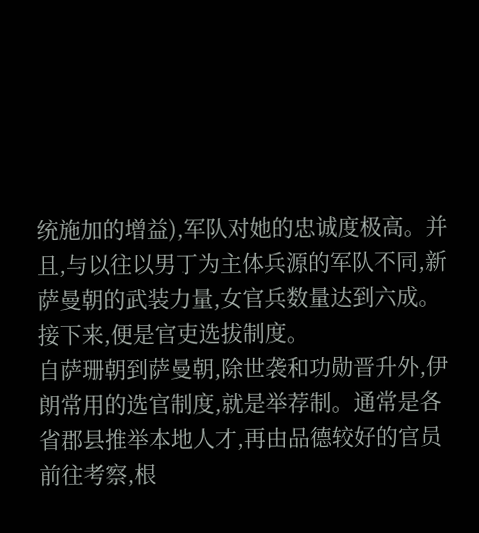统施加的增益),军队对她的忠诚度极高。并且,与以往以男丁为主体兵源的军队不同,新萨曼朝的武装力量,女官兵数量达到六成。
接下来,便是官吏选拔制度。
自萨珊朝到萨曼朝,除世袭和功勋晋升外,伊朗常用的选官制度,就是举荐制。通常是各省郡县推举本地人才,再由品德较好的官员前往考察,根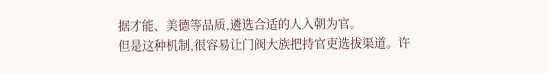据才能、美德等品质,遴选合适的人入朝为官。
但是这种机制,很容易让门阀大族把持官吏选拔渠道。许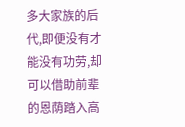多大家族的后代,即便没有才能没有功劳,却可以借助前辈的恩荫踏入高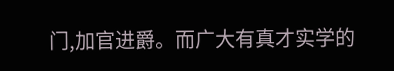门,加官进爵。而广大有真才实学的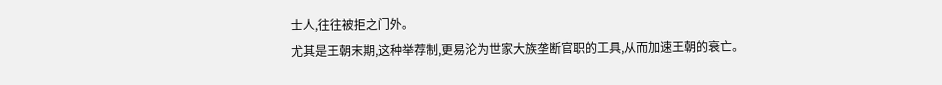士人,往往被拒之门外。
尤其是王朝末期,这种举荐制,更易沦为世家大族垄断官职的工具,从而加速王朝的衰亡。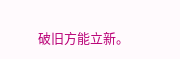破旧方能立新。